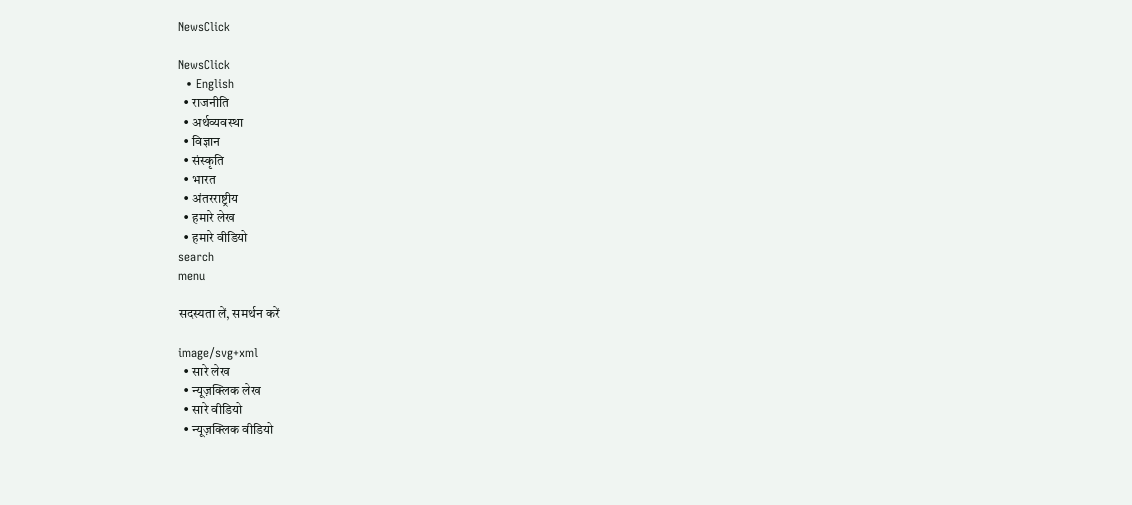NewsClick

NewsClick
  • English
  • राजनीति
  • अर्थव्यवस्था
  • विज्ञान
  • संस्कृति
  • भारत
  • अंतरराष्ट्रीय
  • हमारे लेख
  • हमारे वीडियो
search
menu

सदस्यता लें, समर्थन करें

image/svg+xml
  • सारे लेख
  • न्यूज़क्लिक लेख
  • सारे वीडियो
  • न्यूज़क्लिक वीडियो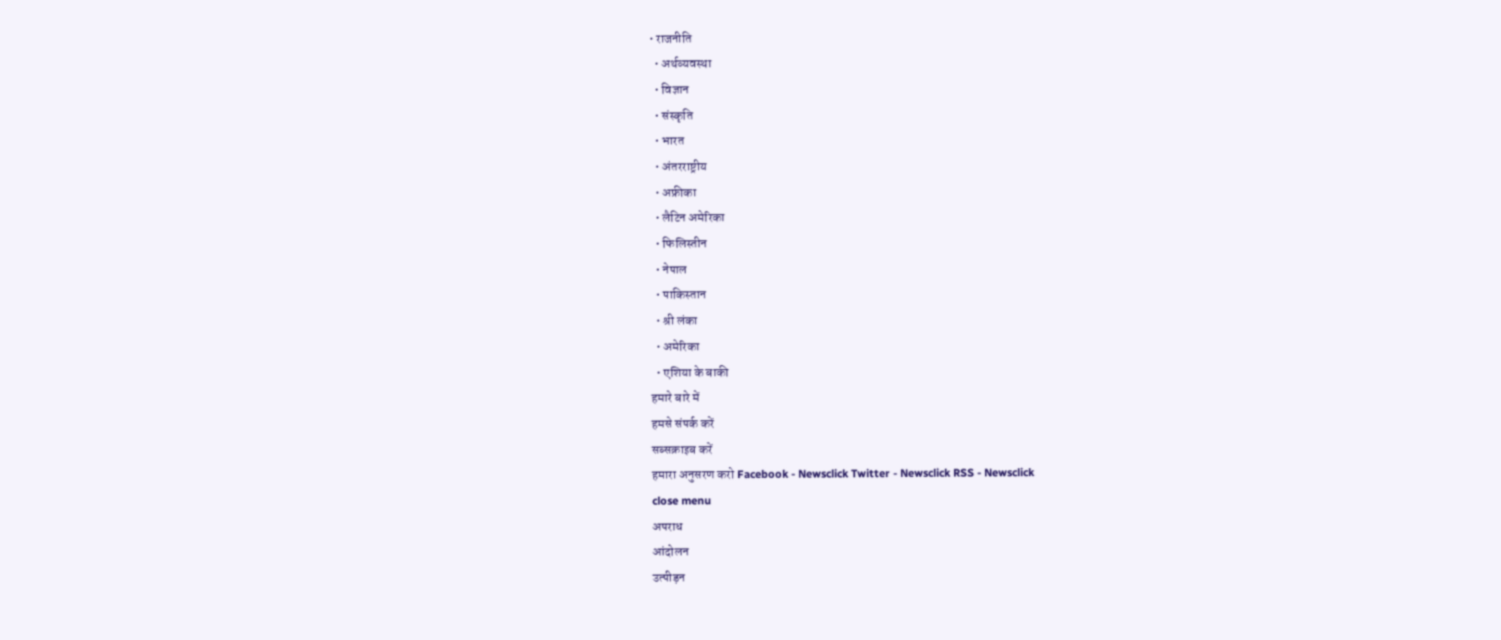• राजनीति
  • अर्थव्यवस्था
  • विज्ञान
  • संस्कृति
  • भारत
  • अंतरराष्ट्रीय
  • अफ्रीका
  • लैटिन अमेरिका
  • फिलिस्तीन
  • नेपाल
  • पाकिस्तान
  • श्री लंका
  • अमेरिका
  • एशिया के बाकी
हमारे बारे में
हमसे संपर्क करें
सब्सक्राइब करें
हमारा अनुसरण करो Facebook - Newsclick Twitter - Newsclick RSS - Newsclick
close menu
अपराध
आंदोलन
उत्पीड़न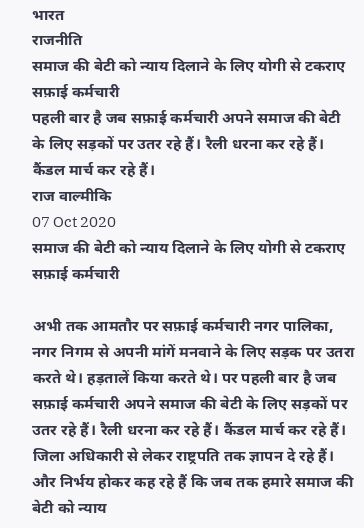भारत
राजनीति
समाज की बेटी को न्याय दिलाने के लिए योगी से टकराए सफ़ाई कर्मचारी
पहली बार है जब सफ़ाई कर्मचारी अपने समाज की बेटी के लिए सड़कों पर उतर रहे हैं। रैली धरना कर रहे हैं। कैंडल मार्च कर रहे हैं।
राज वाल्मीकि
07 Oct 2020
समाज की बेटी को न्याय दिलाने के लिए योगी से टकराए सफ़ाई कर्मचारी

अभी तक आमतौर पर सफ़ाई कर्मचारी नगर पालिका, नगर निगम से अपनी मांगें मनवाने के लिए सड़क पर उतरा करते थे। हड़तालें किया करते थे। पर पहली बार है जब सफ़ाई कर्मचारी अपने समाज की बेटी के लिए सड़कों पर उतर रहे हैं। रैली धरना कर रहे हैं। कैंडल मार्च कर रहे हैं। जिला अधिकारी से लेकर राष्ट्रपति तक ज्ञापन दे रहे हैं। और निर्भय होकर कह रहे हैं कि जब तक हमारे समाज की बेटी को न्याय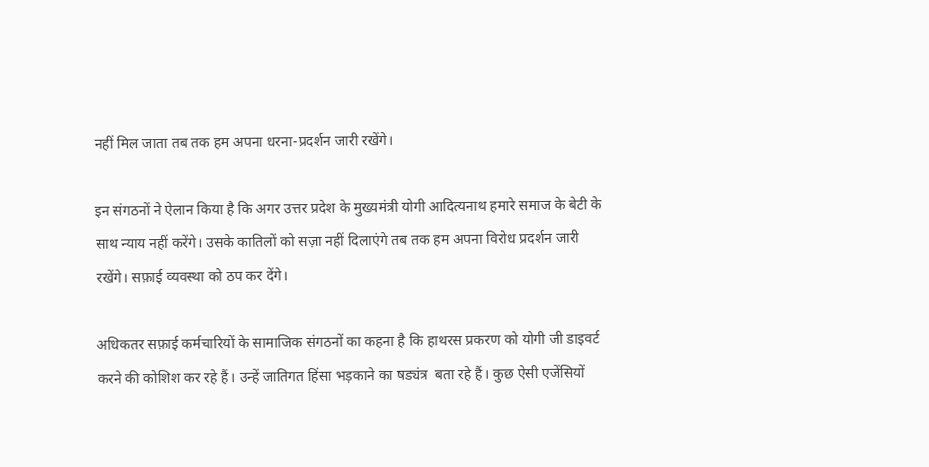नहीं मिल जाता तब तक हम अपना धरना-प्रदर्शन जारी रखेंगे।

इन संगठनों ने ऐलान किया है कि अगर उत्तर प्रदेश के मुख्यमंत्री योगी आदित्यनाथ हमारे समाज के बेटी के साथ न्याय नहीं करेंगे। उसके कातिलों को सज़ा नहीं दिलाएंगे तब तक हम अपना विरोध प्रदर्शन जारी रखेंगे। सफ़ाई व्यवस्था को ठप कर देंगे।

अधिकतर सफ़ाई कर्मचारियों के सामाजिक संगठनों का कहना है कि हाथरस प्रकरण को योगी जी डाइवर्ट करने की कोशिश कर रहे हैं। उन्हें जातिगत हिंसा भड़काने का षड्यंत्र  बता रहे हैं। कुछ ऐसी एजेंसियों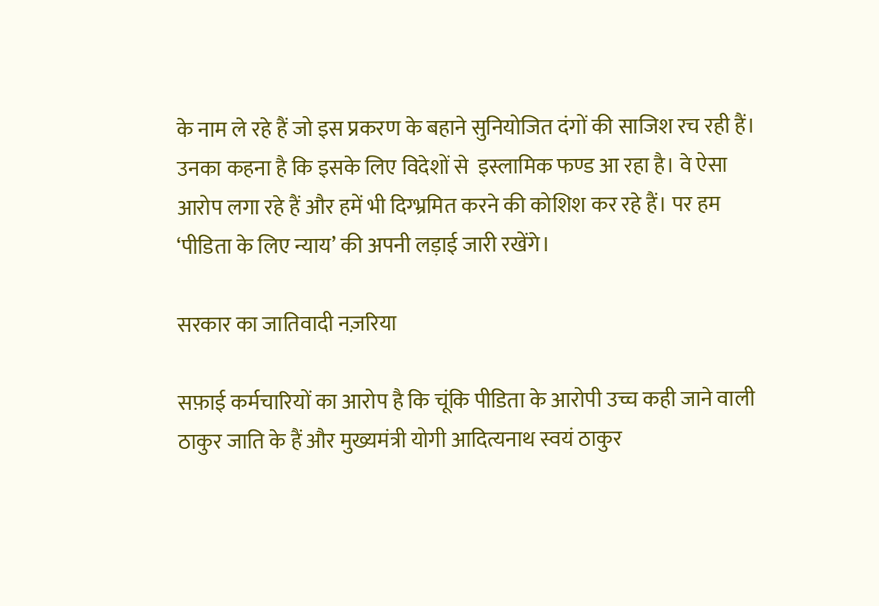के नाम ले रहे हैं जो इस प्रकरण के बहाने सुनियोजित दंगों की साजिश रच रही हैं। उनका कहना है कि इसके लिए विदेशों से  इस्लामिक फण्ड आ रहा है। वे ऐसा आरोप लगा रहे हैं और हमें भी दिग्भ्रमित करने की कोशिश कर रहे हैं। पर हम ‘पीडिता के लिए न्याय’ की अपनी लड़ाई जारी रखेंगे।

सरकार का जातिवादी नज़रिया

सफ़ाई कर्मचारियों का आरोप है कि चूंकि पीडिता के आरोपी उच्च कही जाने वाली ठाकुर जाति के हैं और मुख्यमंत्री योगी आदित्यनाथ स्वयं ठाकुर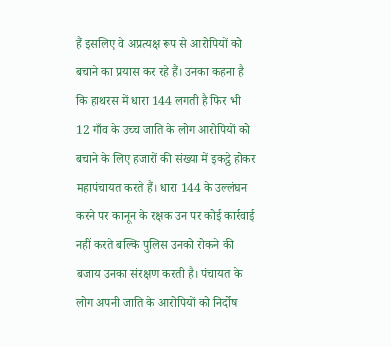हैं इसलिए वे अप्रत्यक्ष रूप से आरोपियों को बचाने का प्रयास कर रहे हैं। उनका कहना है कि हाथरस में धारा 144 लगती है फिर भी 12 गाँव के उच्च जाति के लोग आरोपियों को बचाने के लिए हजारों की संख्या में इकट्ठे होकर महापंचायत करते हैं। धारा 144 के उल्लंघन करने पर कानून के रक्षक उन पर कोई कार्रवाई नहीं करते बल्कि पुलिस उनको रोकने की बजाय उनका संरक्षण करती है। पंचायत के लोग अपनी जाति के आरोपियों को निर्दोष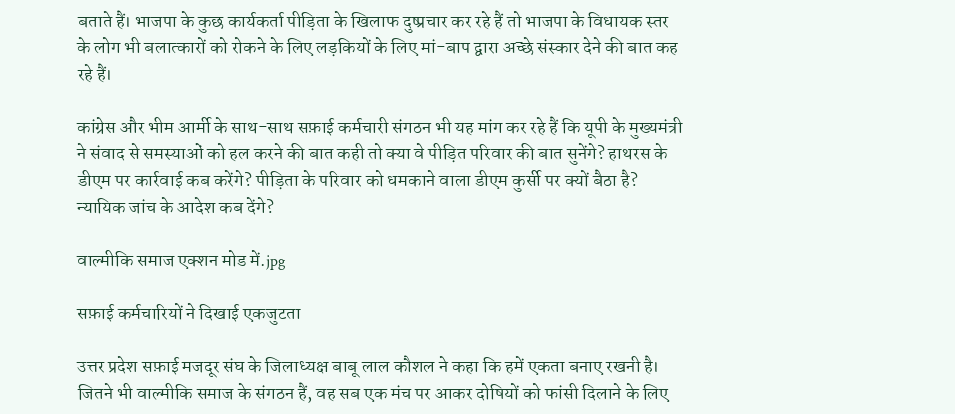बताते हैं। भाजपा के कुछ कार्यकर्ता पीड़िता के खिलाफ दुष्प्रचार कर रहे हैं तो भाजपा के विधायक स्तर के लोग भी बलात्कारों को रोकने के लिए लड़कियों के लिए मां-बाप द्वारा अच्छे संस्कार देने की बात कह रहे हैं।

कांग्रेस और भीम आर्मी के साथ-साथ सफ़ाई कर्मचारी संगठन भी यह मांग कर रहे हैं कि यूपी के मुख्यमंत्री ने संवाद से समस्याओं को हल करने की बात कही तो क्या वे पीड़ित परिवार की बात सुनेंगे? हाथरस के डीएम पर कार्रवाई कब करेंगे? पीड़िता के परिवार को धमकाने वाला डीएम कुर्सी पर क्यों बैठा है? न्यायिक जांच के आदेश कब देंगे?

वाल्मीकि समाज एक्शन मोड में.jpg

सफ़ाई कर्मचारियों ने दिखाई एकजुटता

उत्तर प्रदेश सफ़ाई मजदूर संघ के जिलाध्यक्ष बाबू लाल कौशल ने कहा कि हमें एकता बनाए रखनी है। जितने भी वाल्मीकि समाज के संगठन हैं, वह सब एक मंच पर आकर दोषियों को फांसी दिलाने के लिए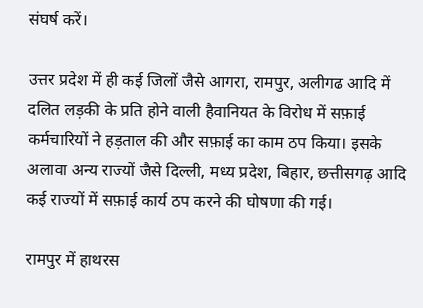संघर्ष करें।

उत्तर प्रदेश में ही कई जिलों जैसे आगरा, रामपुर, अलीगढ आदि में दलित लड़की के प्रति होने वाली हैवानियत के विरोध में सफ़ाई कर्मचारियों ने हड़ताल की और सफ़ाई का काम ठप किया। इसके अलावा अन्य राज्यों जैसे दिल्ली, मध्य प्रदेश, बिहार, छत्तीसगढ़ आदि कई राज्यों में सफ़ाई कार्य ठप करने की घोषणा की गई।

रामपुर में हाथरस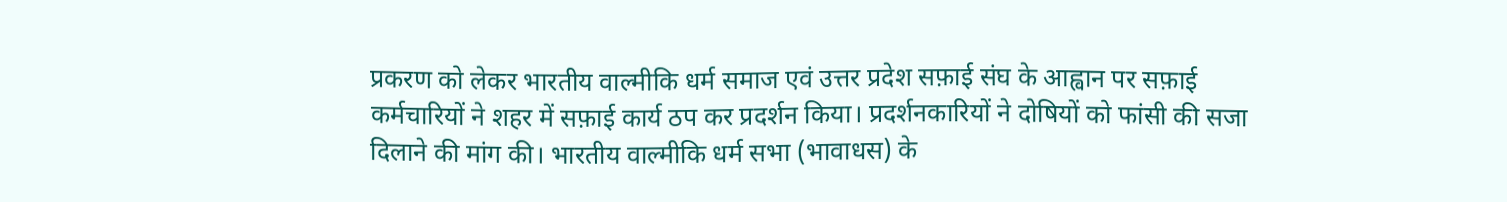प्रकरण को लेकर भारतीय वाल्मीकि धर्म समाज एवं उत्तर प्रदेश सफ़ाई संघ के आह्वान पर सफ़ाई कर्मचारियों ने शहर में सफ़ाई कार्य ठप कर प्रदर्शन किया। प्रदर्शनकारियों ने दोषियों को फांसी की सजा दिलाने की मांग की। भारतीय वाल्मीकि धर्म सभा (भावाधस) के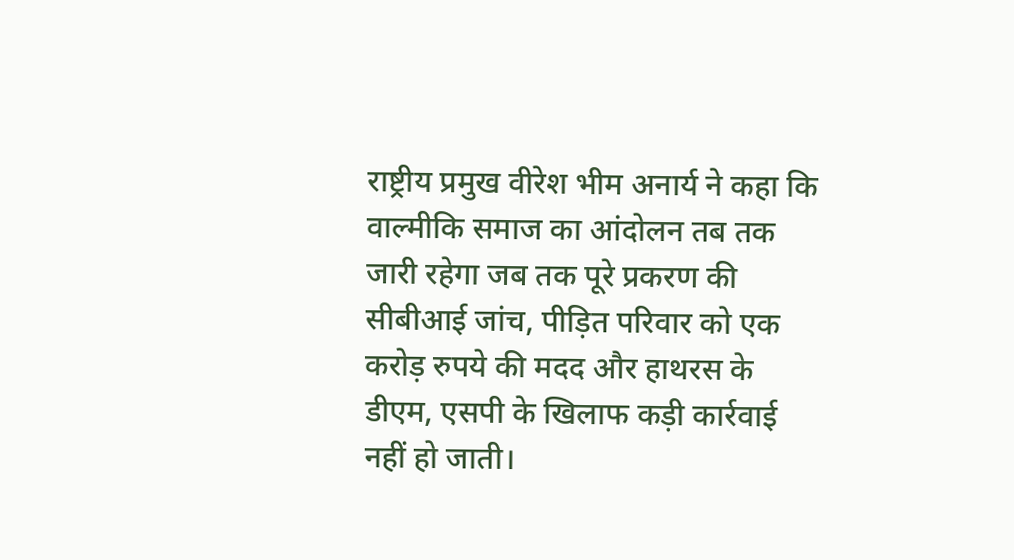राष्ट्रीय प्रमुख वीरेश भीम अनार्य ने कहा कि वाल्मीकि समाज का आंदोलन तब तक जारी रहेगा जब तक पूरे प्रकरण की सीबीआई जांच, पीड़ित परिवार को एक करोड़ रुपये की मदद और हाथरस के डीएम, एसपी के खिलाफ कड़ी कार्रवाई नहीं हो जाती।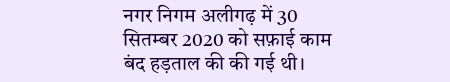नगर निगम अलीगढ़ में 30 सितम्बर 2020 को सफ़ाई काम बंद हड़ताल की की गई थी।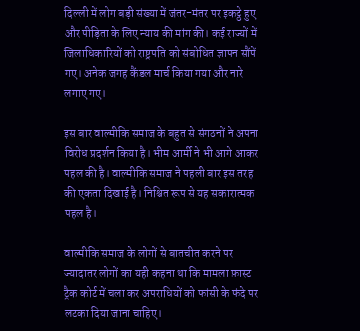दिल्ली में लोग बड़ी संख्या में जंतर-मंतर पर इकट्ठे हुए और पीड़िता के लिए न्याय की मांग की। कई राज्यों में जिलाधिकारियों को राष्ट्रपति को संबोधित ज्ञापन सौंपें गए। अनेक जगह कैंडल मार्च किया गया और नारे लगाए गए।

इस बार वाल्मीकि समाज के बहुत से संगठनों ने अपना विरोध प्रदर्शन किया है। भीम आर्मी ने भी आगे आकर पहल की है। वाल्मीकि समाज ने पहली बार इस तरह की एकता दिखाई है। निश्चित रूप से यह सकारात्मक पहल है।

वाल्मीकि समाज के लोगों से बातचीत करने पर ज्यादातर लोगों का यही कहना था कि मामला फ़ास्ट ट्रैक कोर्ट में चला कर अपराधियों को फांसी के फंदे पर लटका दिया जाना चाहिए।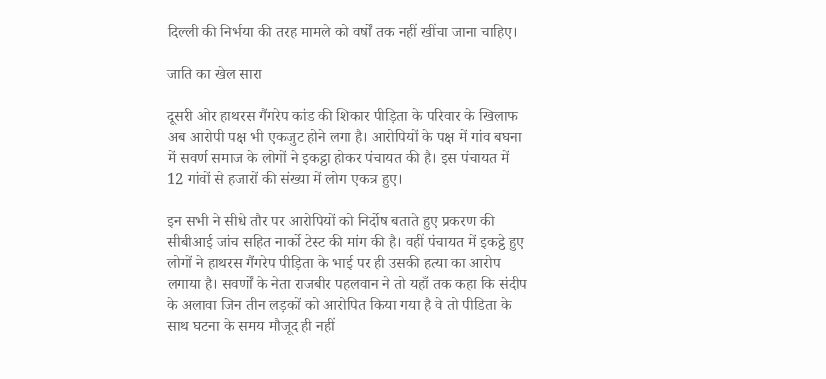दिल्ली की निर्भया की तरह मामले को वर्षों तक नहीं खींचा जाना चाहिए।

जाति का खेल सारा

दूसरी ओर हाथरस गैंगरेप कांड की शिकार पीड़िता के परिवार के खिलाफ अब आरोपी पक्ष भी एकजुट होने लगा है। आरोपियों के पक्ष में गांव बघना में सवर्ण समाज के लोगों ने इकट्ठा होकर पंचायत की है। इस पंचायत में 12 गांवों से हजारों की संख्या में लोग एकत्र हुए।

इन सभी ने सीधे तौर पर आरोपियों को निर्दोष बताते हुए प्रकरण की सीबीआई जांच सहित नार्को टेस्ट की मांग की है। वहीं पंचायत में इकट्ठे हुए लोगों ने हाथरस गैंगरेप पीड़िता के भाई पर ही उसकी हत्या का आरोप लगाया है। सवर्णों के नेता राजबीर पहलवान ने तो यहाँ तक कहा कि संदीप के अलावा जिन तीन लड़कों को आरोपित किया गया है वे तो पीडिता के साथ घटना के समय मौजूद ही नहीं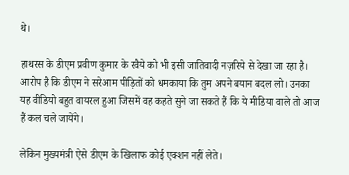थे।

हाथरस के डीएम प्रवीण कुमार के रवैये को भी इसी जातिवादी नज़रिये से देखा जा रहा है। आरोप है कि डीएम ने सरेआम पीड़ितों को धमकाया कि तुम अपने बयान बदल लो। उनका यह वीडियो बहुत वायरल हुआ जिसमें वह कहते सुने जा सकते हैं कि ये मीडिया वाले तो आज हैं कल चले जायेंगे।

लेकिन मुख्यमंत्री ऐसे डीएम के खिलाफ कोई एक्शन नहीं लेते।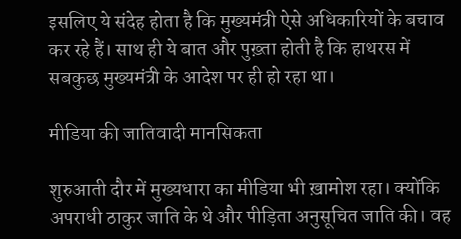इसलिए ये संदेह होता है कि मुख्यमंत्री ऐसे अधिकारियों के बचाव कर रहे हैं। साथ ही ये बात और पुख़्ता होती है कि हाथरस में सबकुछ मुख्यमंत्री के आदेश पर ही हो रहा था।

मीडिया की जातिवादी मानसिकता

शुरुआती दौर में मुख्यधारा का मीडिया भी ख़ामोश रहा। क्योंकि अपराधी ठाकुर जाति के थे और पीड़िता अनुसूचित जाति की। वह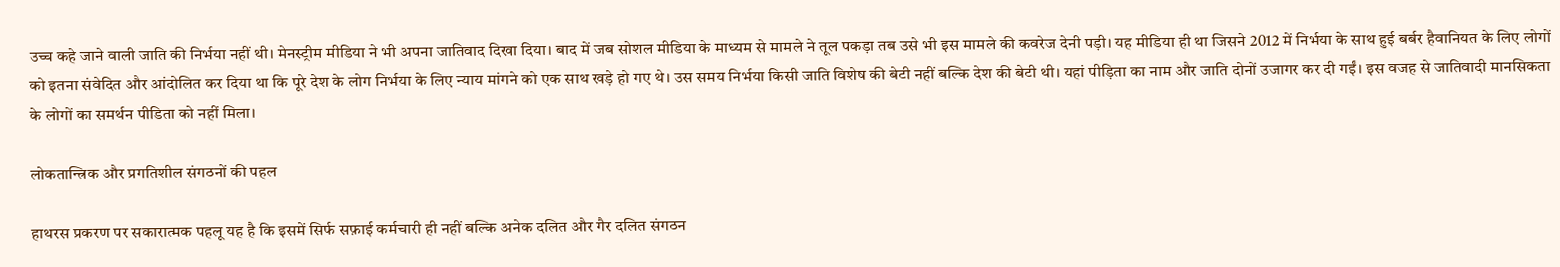उच्च कहे जाने वाली जाति की निर्भया नहीं थी। मेनस्ट्रीम मीडिया ने भी अपना जातिवाद दिखा दिया। बाद में जब सोशल मीडिया के माध्यम से मामले ने तूल पकड़ा तब उसे भी इस मामले की कवरेज देनी पड़ी। यह मीडिया ही था जिसने 2012 में निर्भया के साथ हुई बर्बर हैवानियत के लिए लोगों को इतना संवेदित और आंदोलित कर दिया था कि पूरे देश के लोग निर्भया के लिए न्याय मांगने को एक साथ खड़े हो गए थे। उस समय निर्भया किसी जाति विशेष की बेटी नहीं बल्कि देश की बेटी थी। यहां पीड़िता का नाम और जाति दोनों उजागर कर दी गईं। इस वजह से जातिवादी मानसिकता के लोगों का समर्थन पीडिता को नहीं मिला।

लोकतान्त्रिक और प्रगतिशील संगठनों की पहल

हाथरस प्रकरण पर सकारात्मक पहलू यह है कि इसमें सिर्फ सफ़ाई कर्मचारी ही नहीं बल्कि अनेक दलित और गैर दलित संगठन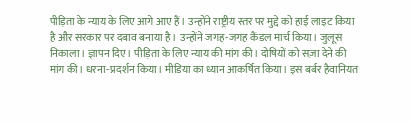पीड़िता के न्याय के लिए आगे आए हैं। उन्होंने राष्ट्रीय स्तर पर मुद्दे को हाई लाइट किया है और सरकार पर दबाव बनाया है। उन्होंने जगह-जगह कैंडल मार्च किया। जुलूस निकाला। ज्ञापन दिए। पीड़िता के लिए न्याय की मांग की। दोषियों को सज़ा देने की मांग की। धरना-प्रदर्शन किया। मीडिया का ध्यान आकर्षित किया। इस बर्बर हैवानियत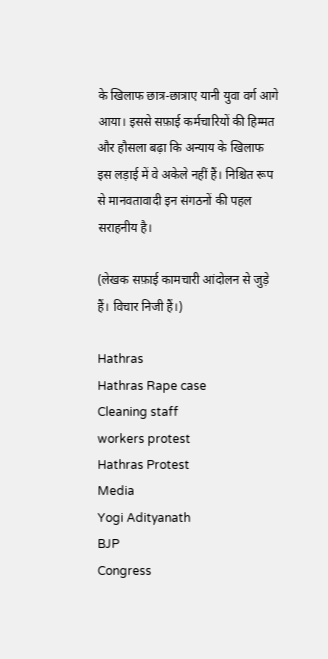के खिलाफ छात्र-छात्राए यानी युवा वर्ग आगे आया। इससे सफ़ाई कर्मचारियों की हिम्मत और हौसला बढ़ा कि अन्याय के खिलाफ इस लड़ाई में वे अकेले नहीं हैं। निश्चित रूप से मानवतावादी इन संगठनों की पहल सराहनीय है।

(लेखक सफ़ाई कामचारी आंदोलन से जुड़े हैं। विचार निजी हैं।)

Hathras
Hathras Rape case
Cleaning staff
workers protest
Hathras Protest
Media
Yogi Adityanath
BJP
Congress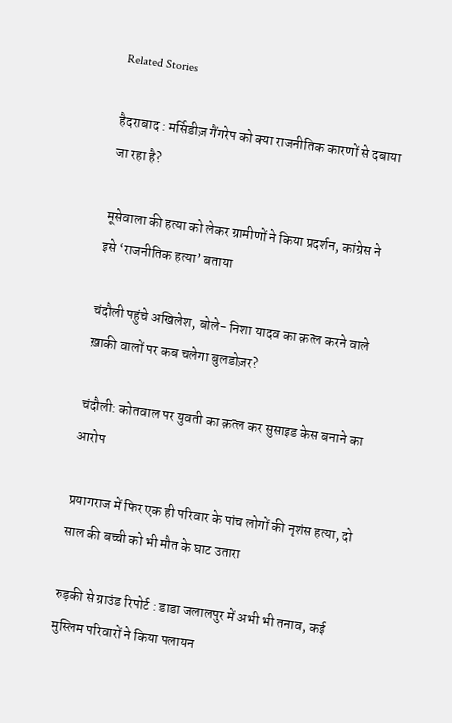Related Stories

हैदराबाद : मर्सिडीज़ गैंगरेप को क्या राजनीतिक कारणों से दबाया जा रहा है?

मूसेवाला की हत्या को लेकर ग्रामीणों ने किया प्रदर्शन, कांग्रेस ने इसे ‘राजनीतिक हत्या’ बताया

चंदौली पहुंचे अखिलेश, बोले- निशा यादव का क़त्ल करने वाले ख़ाकी वालों पर कब चलेगा बुलडोज़र?

चंदौली: कोतवाल पर युवती का क़त्ल कर सुसाइड केस बनाने का आरोप

प्रयागराज में फिर एक ही परिवार के पांच लोगों की नृशंस हत्या, दो साल की बच्ची को भी मौत के घाट उतारा

रुड़की से ग्राउंड रिपोर्ट : डाडा जलालपुर में अभी भी तनाव, कई मुस्लिम परिवारों ने किया पलायन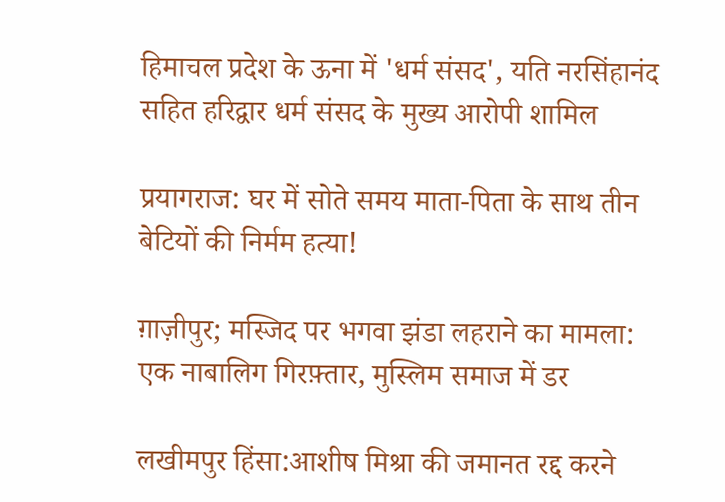हिमाचल प्रदेश के ऊना में 'धर्म संसद', यति नरसिंहानंद सहित हरिद्वार धर्म संसद के मुख्य आरोपी शामिल

प्रयागराज: घर में सोते समय माता-पिता के साथ तीन बेटियों की निर्मम हत्या!

ग़ाज़ीपुर; मस्जिद पर भगवा झंडा लहराने का मामला: एक नाबालिग गिरफ़्तार, मुस्लिम समाज में डर

लखीमपुर हिंसा:आशीष मिश्रा की जमानत रद्द करने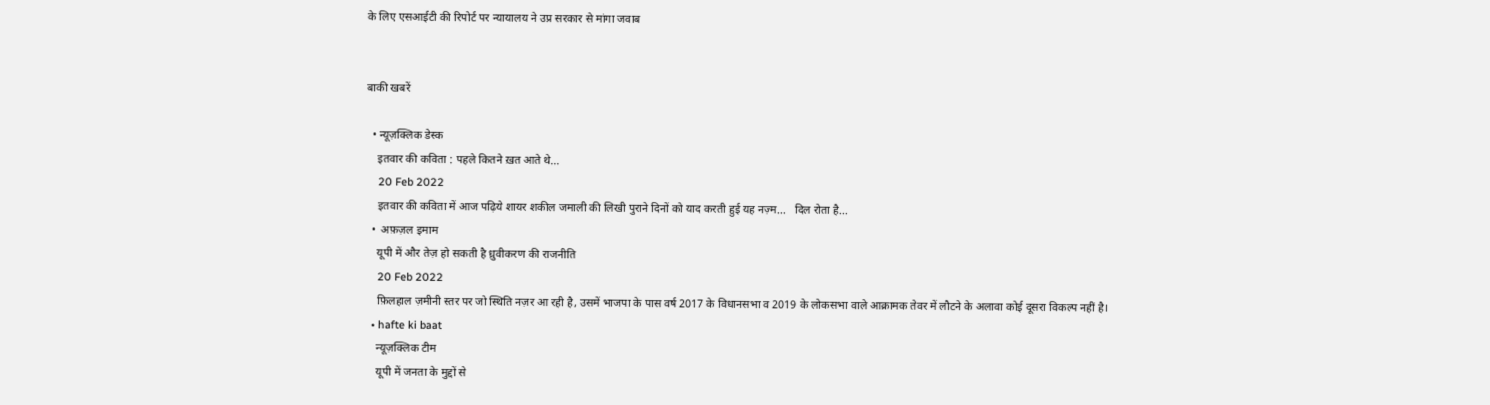के लिए एसआईटी की रिपोर्ट पर न्यायालय ने उप्र सरकार से मांगा जवाब


बाकी खबरें

  • न्यूज़क्लिक डेस्क
    इतवार की कविता : पहले कितने ख़त आते थे...
    20 Feb 2022
    इतवार की कविता में आज पढ़िये शायर शकील जमाली की लिखी पुराने दिनों को याद करती हुई यह नज़्म...   दिल रोता है...
  •  अफ़ज़ल इमाम
    यूपी में और तेज़ हो सकती है ध्रुवीकरण की राजनीति
    20 Feb 2022
    फ़िलहाल ज़मीनी स्तर पर जो स्थिति नज़र आ रही है, उसमें भाजपा के पास वर्ष 2017 के विधानसभा व 2019 के लोकसभा वाले आक्रामक तेवर में लौटने के अलावा कोई दूसरा विकल्प नहीं है।
  • hafte ki baat
    न्यूज़क्लिक टीम
    यूपी में जनता के मुद्दों से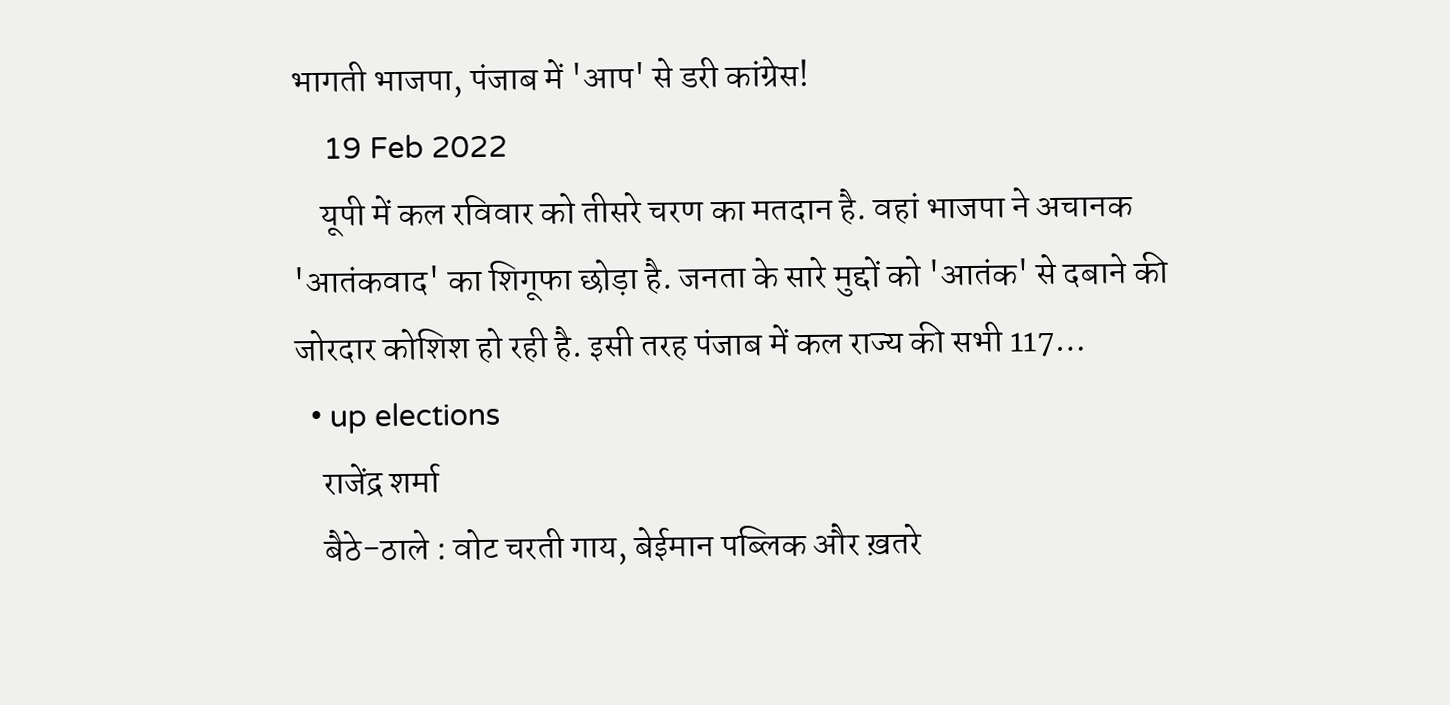भागती भाजपा, पंजाब में 'आप' से डरी कांग्रेस!
    19 Feb 2022
    यूपी में कल रविवार को तीसरे चरण का मतदान है. वहां भाजपा ने अचानक 'आतंकवाद' का शिगूफा छोड़ा है. जनता के सारे मुद्दों को 'आतंक' से दबाने की जोरदार कोशिश हो रही है. इसी तरह पंजाब में कल राज्य की सभी 117…
  • up elections
    राजेंद्र शर्मा
    बैठे-ठाले : वोट चरती गाय, बेईमान पब्लिक और ख़तरे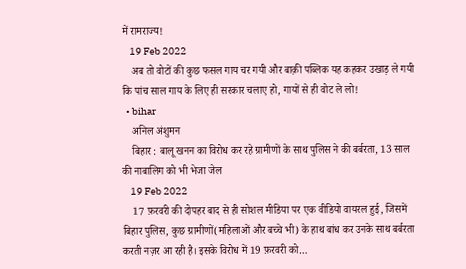में रामराज्य!
    19 Feb 2022
    अब तो वोटों की कुछ फसल गाय चर गयी और बाक़ी पब्लिक यह कहकर उखाड़ ले गयी कि पांच साल गाय के लिए ही सरकार चलाए हो, गायों से ही वोट ले लो!
  • bihar
    अनिल अंशुमन
    बिहार : बालू खनन का विरोध कर रहे ग्रामीणों के साथ पुलिस ने की बर्बरता, 13 साल की नाबालिग को भी भेजा जेल
    19 Feb 2022
    17 फ़रवरी की दोपहर बाद से ही सोशल मीडिया पर एक वीडियो वायरल हुई, जिसमें बिहार पुलिस, कुछ ग्रामीणों(महिलाओं और बच्चे भी) के हाथ बांध कर उनके साथ बर्बरता करती नज़र आ रही है। इसके विरोध में 19 फ़रवरी को…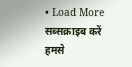• Load More
सब्सक्राइब करें
हमसे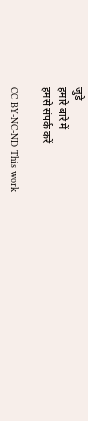जुडे
हमारे बारे में
हमसे संपर्क करें

CC BY-NC-ND This work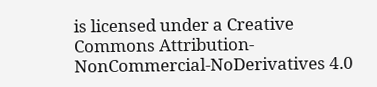is licensed under a Creative Commons Attribution-NonCommercial-NoDerivatives 4.0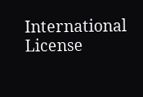International License